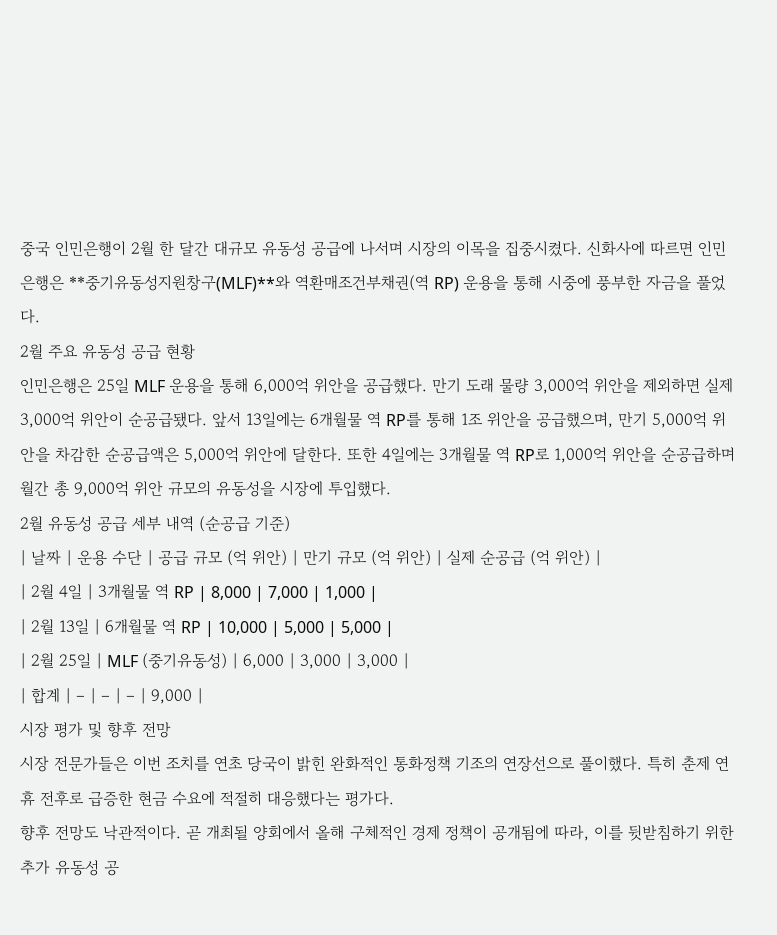중국 인민은행이 2월 한 달간 대규모 유동성 공급에 나서며 시장의 이목을 집중시켰다. 신화사에 따르면 인민은행은 **중기유동성지원창구(MLF)**와 역환매조건부채권(역 RP) 운용을 통해 시중에 풍부한 자금을 풀었다.
2월 주요 유동성 공급 현황
인민은행은 25일 MLF 운용을 통해 6,000억 위안을 공급했다. 만기 도래 물량 3,000억 위안을 제외하면 실제 3,000억 위안이 순공급됐다. 앞서 13일에는 6개월물 역 RP를 통해 1조 위안을 공급했으며, 만기 5,000억 위안을 차감한 순공급액은 5,000억 위안에 달한다. 또한 4일에는 3개월물 역 RP로 1,000억 위안을 순공급하며 월간 총 9,000억 위안 규모의 유동성을 시장에 투입했다.
2월 유동성 공급 세부 내역 (순공급 기준)
| 날짜 | 운용 수단 | 공급 규모 (억 위안) | 만기 규모 (억 위안) | 실제 순공급 (억 위안) |
| 2월 4일 | 3개월물 역 RP | 8,000 | 7,000 | 1,000 |
| 2월 13일 | 6개월물 역 RP | 10,000 | 5,000 | 5,000 |
| 2월 25일 | MLF (중기유동성) | 6,000 | 3,000 | 3,000 |
| 합계 | – | – | – | 9,000 |
시장 평가 및 향후 전망
시장 전문가들은 이번 조치를 연초 당국이 밝힌 완화적인 통화정책 기조의 연장선으로 풀이했다. 특히 춘제 연휴 전후로 급증한 현금 수요에 적절히 대응했다는 평가다.
향후 전망도 낙관적이다. 곧 개최될 양회에서 올해 구체적인 경제 정책이 공개됨에 따라, 이를 뒷받침하기 위한 추가 유동성 공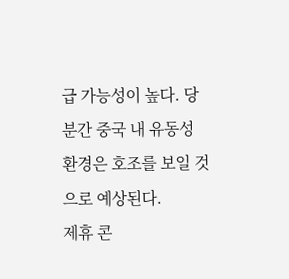급 가능성이 높다. 당분간 중국 내 유동성 환경은 호조를 보일 것으로 예상된다.
제휴 콘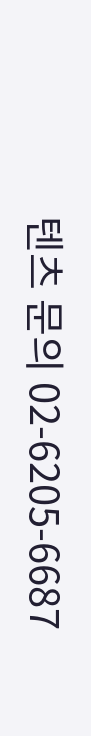텐츠 문의 02-6205-6687